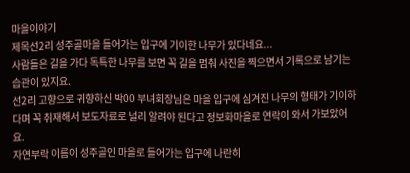마을이야기
제목선2리 성주골마을 들어가는 입구에 기이한 나무가 있다네요...
사람들은 길을 가다 독특한 나무를 보면 꼭 길을 멈춰 사진을 찍으면서 기록으로 남기는 습관이 있지요.
선2리 고향으로 귀향하신 박00 부녀회장님은 마을 입구에 심겨진 나무의 형태가 기이하다며 꼭 취재해서 보도자료로 널리 알려야 된다고 정보화마을로 연락이 와서 가보았어요.
자연부락 이름이 성주골인 마을로 들어가는 입구에 나란히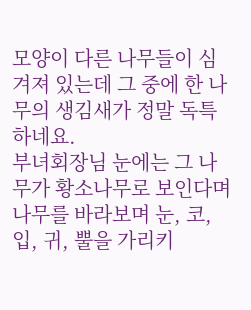모양이 다른 나무들이 심겨져 있는데 그 중에 한 나무의 생김새가 정말 독특하네요.
부녀회장님 눈에는 그 나무가 황소나무로 보인다며 나무를 바라보며 눈, 코, 입, 귀, 뿔을 가리키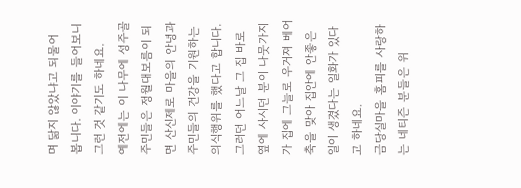며 닮지 않았냐고 되물어 봅니다. 이야기를 들어보니 그런 것 같기도 하네요.
예전에는 이 나무에 성주골 주민들은 정월대보름이 되면 산신제로 마을의 안녕과 주민들의 건강을 기원하는 의식행위를 했다고 합니다. 그러던 어느날 그 집 바로 옆에 사시던 분이 나뭇가지가 집에 그늘로 우거져 베어 축을 맞아 집안에 안좋은 일이 생겼다는 일화가 있다고 하네요.
금당실마을 홈피를 사랑하는 네티즌 분들은 위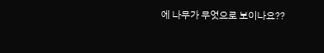에 나무가 무엇으로 보이나요??